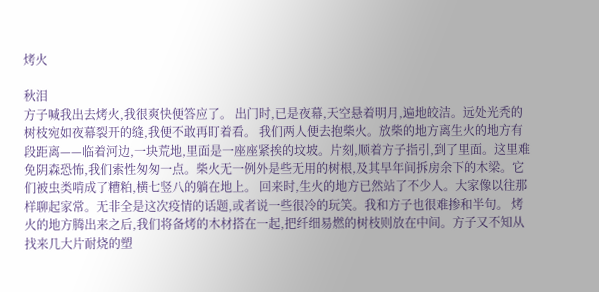烤火

秋泪
方子喊我出去烤火,我很爽快便答应了。 出门时,已是夜幕,天空悬着明月,遍地皎洁。远处光秃的树枝宛如夜幕裂开的缝,我便不敢再盯着看。 我们两人便去抱柴火。放柴的地方离生火的地方有段距离——临着河边,一块荒地,里面是一座座紧挨的坟坡。片刻,顺着方子指引,到了里面。这里难免阴森恐怖,我们索性匆匆一点。柴火无一例外是些无用的树根,及其早年间拆房余下的木梁。它们被虫类啃成了糟粕,横七竖八的躺在地上。 回来时,生火的地方已然站了不少人。大家像以往那样聊起家常。无非全是这次疫情的话题,或者说一些很冷的玩笑。我和方子也很难掺和半句。 烤火的地方腾出来之后,我们将备烤的木材搭在一起,把纤细易燃的树枝则放在中间。方子又不知从找来几大片耐烧的塑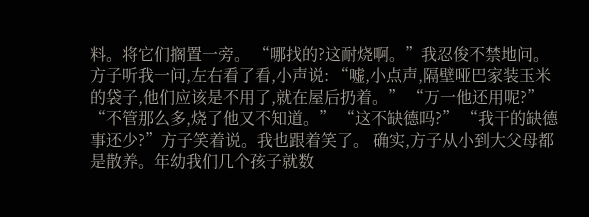料。将它们搁置一旁。 “哪找的?这耐烧啊。”我忍俊不禁地问。 方子听我一问,左右看了看,小声说: “嘘,小点声,隔壁哑巴家装玉米的袋子,他们应该是不用了,就在屋后扔着。” “万一他还用呢?” “不管那么多,烧了他又不知道。” “这不缺德吗?” “我干的缺德事还少?”方子笑着说。我也跟着笑了。 确实,方子从小到大父母都是散养。年幼我们几个孩子就数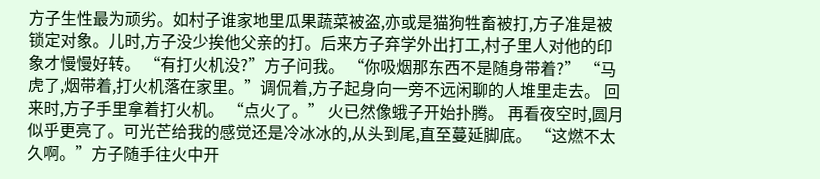方子生性最为顽劣。如村子谁家地里瓜果蔬菜被盗,亦或是猫狗牲畜被打,方子准是被锁定对象。儿时,方子没少挨他父亲的打。后来方子弃学外出打工,村子里人对他的印象才慢慢好转。 “有打火机没?”方子问我。 “你吸烟那东西不是随身带着?” “马虎了,烟带着,打火机落在家里。”调侃着,方子起身向一旁不远闲聊的人堆里走去。 回来时,方子手里拿着打火机。 “点火了。” 火已然像蛾子开始扑腾。 再看夜空时,圆月似乎更亮了。可光芒给我的感觉还是冷冰冰的,从头到尾,直至蔓延脚底。 “这燃不太久啊。”方子随手往火中开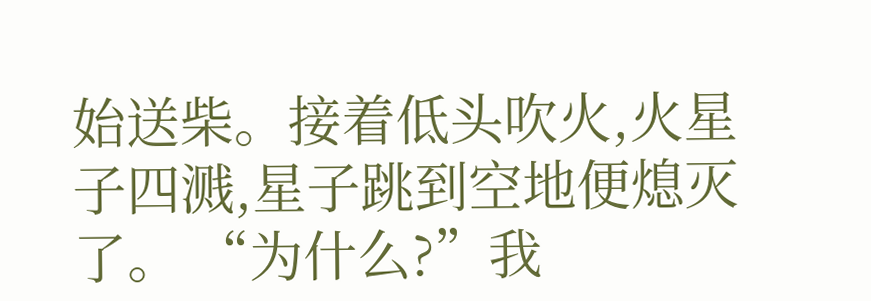始送柴。接着低头吹火,火星子四溅,星子跳到空地便熄灭了。 “为什么?”我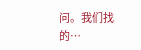问。我们找的…